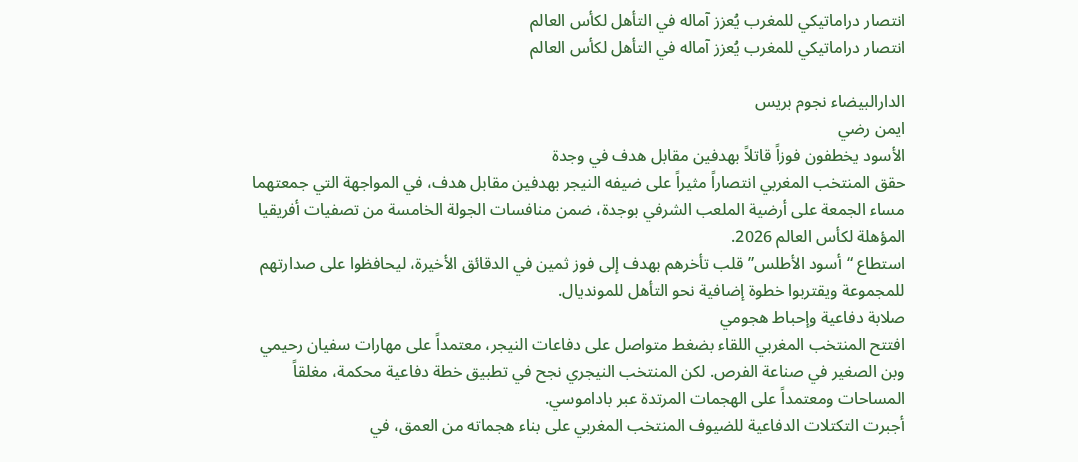انتصار دراماتيكي للمغرب يُعزز آماله في التأهل لكأس العالم
انتصار دراماتيكي للمغرب يُعزز آماله في التأهل لكأس العالم

الدارالبيضاء نجوم بريس
ايمن رضي
الأسود يخطفون فوزاً قاتلاً بهدفين مقابل هدف في وجدة
حقق المنتخب المغربي انتصاراً مثيراً على ضيفه النيجر بهدفين مقابل هدف، في المواجهة التي جمعتهما مساء الجمعة على أرضية الملعب الشرفي بوجدة، ضمن منافسات الجولة الخامسة من تصفيات أفريقيا المؤهلة لكأس العالم 2026.
استطاع “أسود الأطلس” قلب تأخرهم بهدف إلى فوز ثمين في الدقائق الأخيرة، ليحافظوا على صدارتهم للمجموعة ويقتربوا خطوة إضافية نحو التأهل للمونديال.
صلابة دفاعية وإحباط هجومي
افتتح المنتخب المغربي اللقاء بضغط متواصل على دفاعات النيجر، معتمداً على مهارات سفيان رحيمي وبن الصغير في صناعة الفرص. لكن المنتخب النيجري نجح في تطبيق خطة دفاعية محكمة، مغلقاً المساحات ومعتمداً على الهجمات المرتدة عبر باداموسي.
أجبرت التكتلات الدفاعية للضيوف المنتخب المغربي على بناء هجماته من العمق، في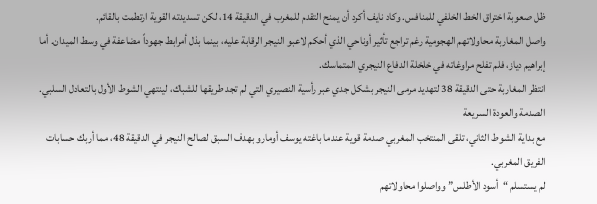ظل صعوبة اختراق الخط الخلفي للمنافس. وكاد نايف أكرد أن يمنح التقدم للمغرب في الدقيقة 14، لكن تسديدته القوية ارتطمت بالقائم.
واصل المغاربة محاولاتهم الهجومية رغم تراجع تأثير أوناحي الذي أحكم لاعبو النيجر الرقابة عليه، بينما بذل أمرابط جهوداً مضاعفة في وسط الميدان. أما إبراهيم دياز، فلم تفلح مراوغاته في خلخلة الدفاع النيجري المتماسك.
انتظر المغاربة حتى الدقيقة 38 لتهديد مرمى النيجر بشكل جدي عبر رأسية النصيري التي لم تجد طريقها للشباك، لينتهي الشوط الأول بالتعادل السلبي.
الصدمة والعودة السريعة
مع بداية الشوط الثاني، تلقى المنتخب المغربي صدمة قوية عندما باغته يوسف أومارو بهدف السبق لصالح النيجر في الدقيقة 48، مما أربك حسابات الفريق المغربي.
لم يستسلم “أسود الأطلس” وواصلوا محاولاتهم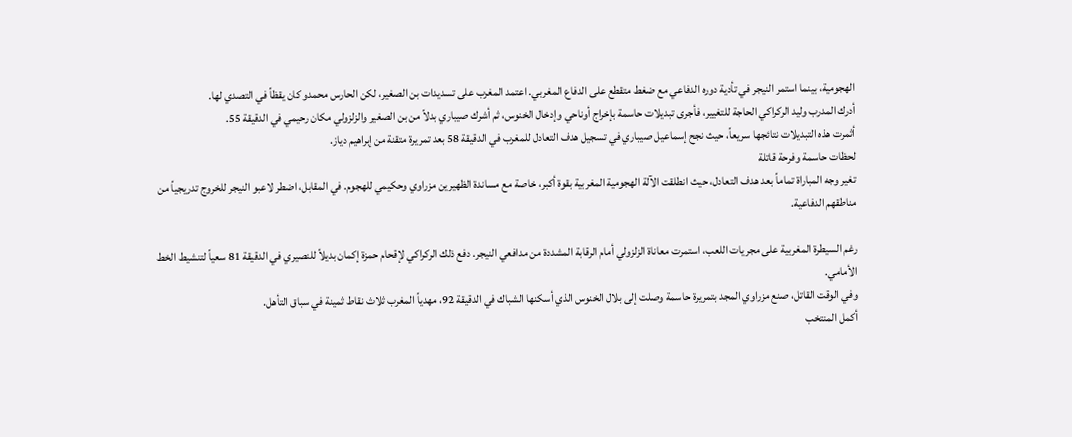الهجومية، بينما استمر النيجر في تأدية دوره الدفاعي مع ضغط متقطع على الدفاع المغربي. اعتمد المغرب على تسديدات بن الصغير، لكن الحارس محمدو كان يقظاً في التصدي لها.
أدرك المدرب وليد الركراكي الحاجة للتغيير، فأجرى تبديلات حاسمة بإخراج أوناحي وإدخال الخنوس، ثم أشرك صيباري بدلاً من بن الصغير والزلزولي مكان رحيمي في الدقيقة 55.
أثمرت هذه التبديلات نتائجها سريعاً، حيث نجح إسماعيل صيباري في تسجيل هدف التعادل للمغرب في الدقيقة 58 بعد تمريرة متقنة من إبراهيم دياز.
لحظات حاسمة وفرحة قاتلة
تغير وجه المباراة تماماً بعد هدف التعادل، حيث انطلقت الآلة الهجومية المغربية بقوة أكبر، خاصة مع مساندة الظهيرين مزراوي وحكيمي للهجوم. في المقابل، اضطر لاعبو النيجر للخروج تدريجياً من مناطقهم الدفاعية.

رغم السيطرة المغربية على مجريات اللعب، استمرت معاناة الزلزولي أمام الرقابة المشددة من مدافعي النيجر. دفع ذلك الركراكي لإقحام حمزة إكمان بديلاً للنصيري في الدقيقة 81 سعياً لتنشيط الخط الأمامي.
وفي الوقت القاتل، صنع مزراوي المجد بتمريرة حاسمة وصلت إلى بلال الخنوس الذي أسكنها الشباك في الدقيقة 92، مهدياً المغرب ثلاث نقاط ثمينة في سباق التأهل.
أكمل المنتخب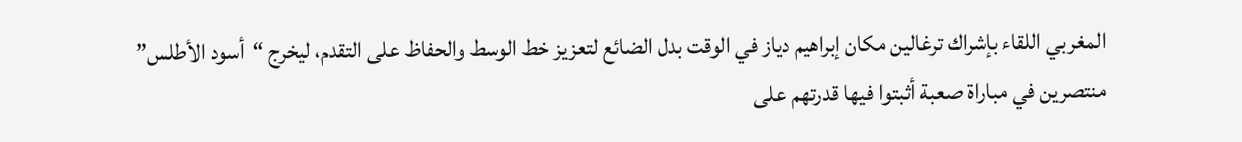المغربي اللقاء بإشراك ترغالين مكان إبراهيم دياز في الوقت بدل الضائع لتعزيز خط الوسط والحفاظ على التقدم، ليخرج “أسود الأطلس” منتصرين في مباراة صعبة أثبتوا فيها قدرتهم على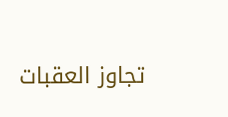تجاوز العقبات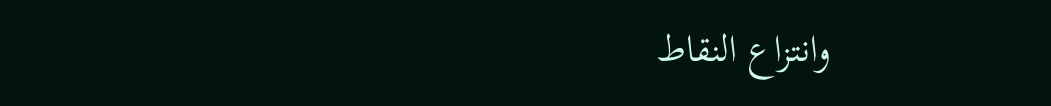وانتزاع النقاط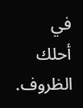في أحلك الظروف.